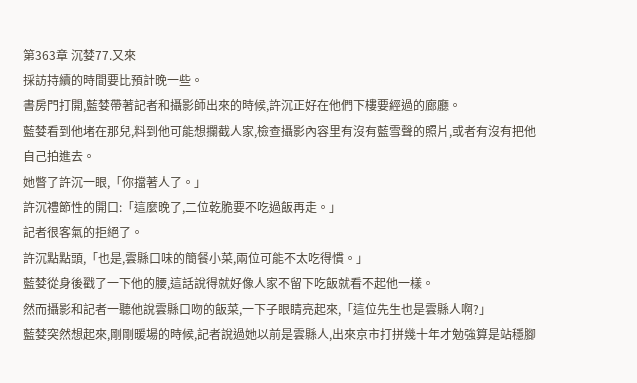第363章 沉婪77.又來
採訪持續的時間要比預計晚一些。
書房門打開,藍婪帶著記者和攝影師出來的時候,許沉正好在他們下樓要經過的廊廳。
藍婪看到他堵在那兒,料到他可能想攔截人家,檢查攝影內容里有沒有藍雪聲的照片,或者有沒有把他自己拍進去。
她瞥了許沉一眼,「你擋著人了。」
許沉禮節性的開口:「這麼晚了,二位乾脆要不吃過飯再走。」
記者很客氣的拒絕了。
許沉點點頭,「也是,雲縣口味的簡餐小菜,兩位可能不太吃得慣。」
藍婪從身後戳了一下他的腰,這話說得就好像人家不留下吃飯就看不起他一樣。
然而攝影和記者一聽他說雲縣口吻的飯菜,一下子眼睛亮起來,「這位先生也是雲縣人啊?」
藍婪突然想起來,剛剛暖場的時候,記者說過她以前是雲縣人,出來京市打拼幾十年才勉強算是站穩腳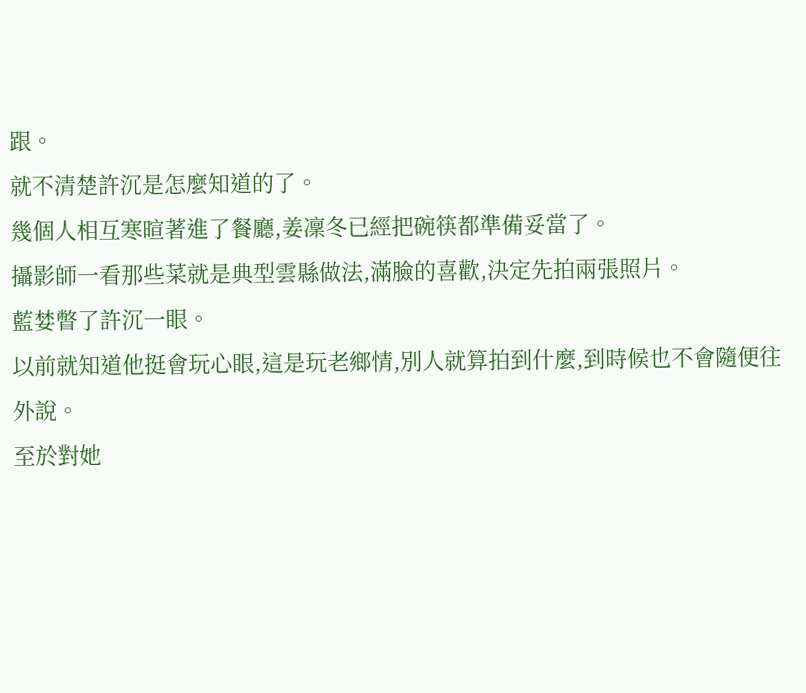跟。
就不清楚許沉是怎麼知道的了。
幾個人相互寒暄著進了餐廳,姜凜冬已經把碗筷都準備妥當了。
攝影師一看那些菜就是典型雲縣做法,滿臉的喜歡,決定先拍兩張照片。
藍婪瞥了許沉一眼。
以前就知道他挺會玩心眼,這是玩老鄉情,別人就算拍到什麼,到時候也不會隨便往外說。
至於對她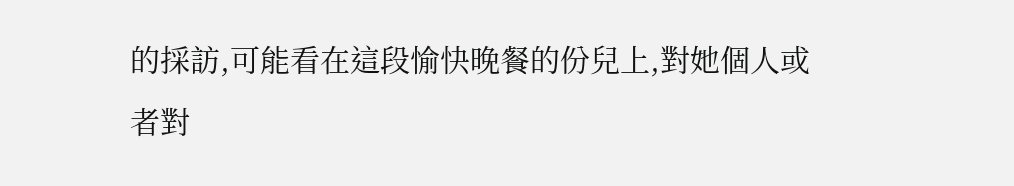的採訪,可能看在這段愉快晚餐的份兒上,對她個人或者對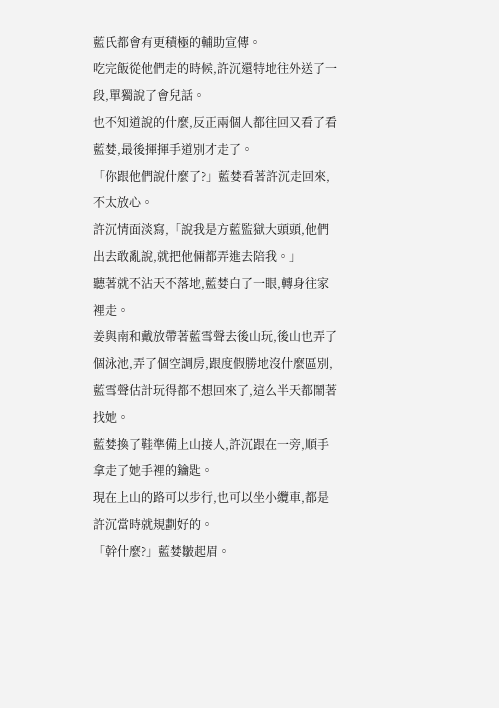藍氏都會有更積極的輔助宣傳。
吃完飯從他們走的時候,許沉還特地往外送了一段,單獨說了會兒話。
也不知道說的什麼,反正兩個人都往回又看了看藍婪,最後揮揮手道別才走了。
「你跟他們說什麼了?」藍婪看著許沉走回來,不太放心。
許沉情面淡寫,「說我是方藍監獄大頭頭,他們出去敢亂說,就把他倆都弄進去陪我。」
聽著就不沾天不落地,藍婪白了一眼,轉身往家裡走。
姜與南和戴放帶著藍雪聲去後山玩,後山也弄了個泳池,弄了個空調房,跟度假勝地沒什麼區別,藍雪聲估計玩得都不想回來了,這么半天都鬧著找她。
藍婪換了鞋準備上山接人,許沉跟在一旁,順手拿走了她手裡的鑰匙。
現在上山的路可以步行,也可以坐小纜車,都是許沉當時就規劃好的。
「幹什麼?」藍婪皺起眉。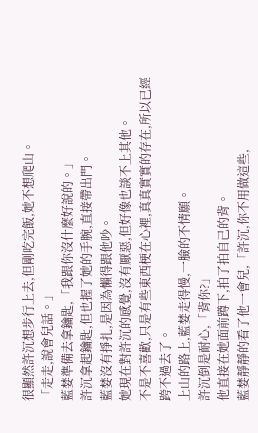很顯然許沉想步行上去,但剛吃完飯,她不想爬山。
「走走,說會兒話。」
藍婪準備去拿鑰匙,「我跟你沒什麼好說的。」
許沉拿起鑰匙,但也握了她的手腕,直接帶出門。
藍婪沒有掙扎,是因為懶得跟他吵。
她現在對許沉的感覺,沒有厭惡,但好像也談不上其他。
不是不喜歡,只是有些東西梗在心裡,真真實實的存在,所以已經跨不過去了。
上山的路上,藍婪走得慢,一臉的不情願。
許沉倒是耐心,「背你?」
他直接在她面前蹲下,拍了拍自己的背。
藍婪靜靜的看了他一會兒,「許沉,你不用做這些,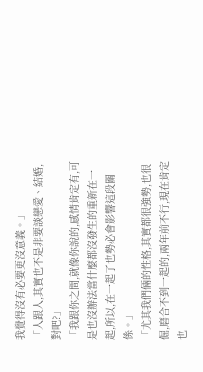我覺得沒有必要更沒意義。」
「人跟人,其實也不是非要談戀愛、結婚,對吧?」
「我跟你之間,就像你說的,感情肯定有,可是也沒辦法當什麼都沒發生的重新在一起,所以,在一起了也勢必會影響這段關係。」
「尤其我們倆的性格,其實都很強勢,也很倔,磨合不到一起的,兩年前不行,現在肯定也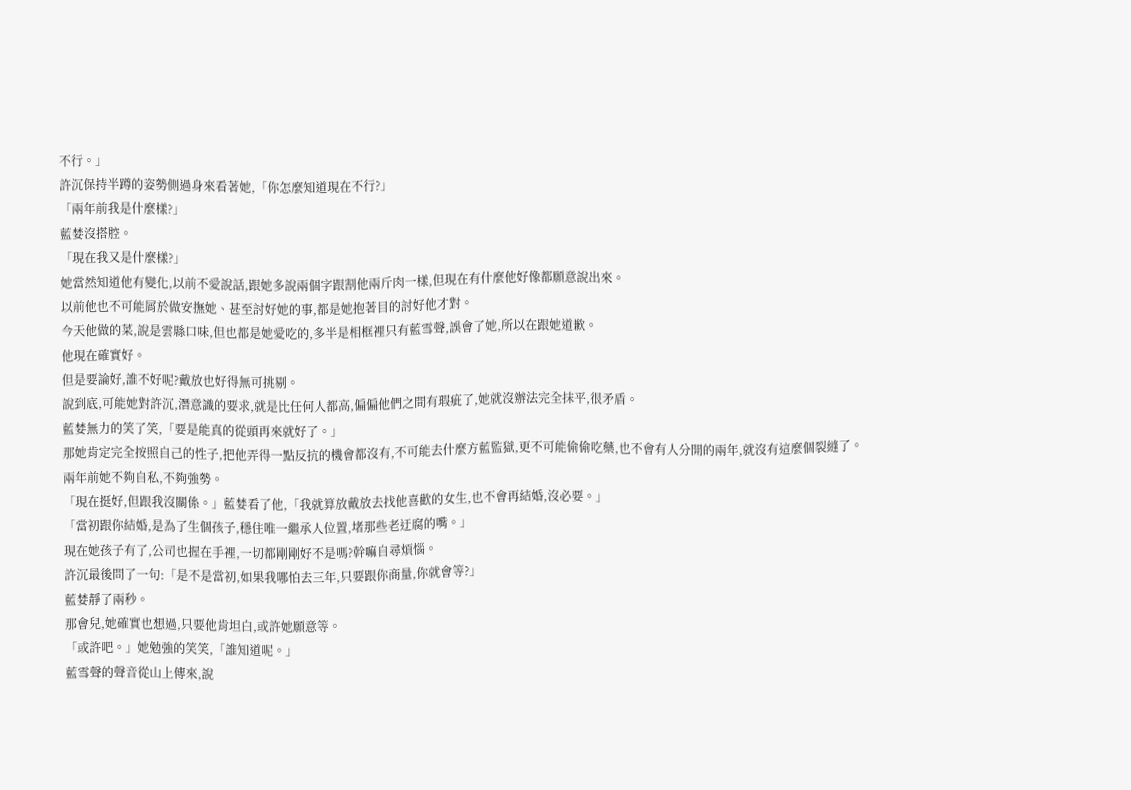不行。」
許沉保持半蹲的姿勢側過身來看著她,「你怎麼知道現在不行?」
「兩年前我是什麼樣?」
藍婪沒搭腔。
「現在我又是什麼樣?」
她當然知道他有變化,以前不愛說話,跟她多說兩個字跟割他兩斤肉一樣,但現在有什麼他好像都願意說出來。
以前他也不可能屑於做安撫她、甚至討好她的事,都是她抱著目的討好他才對。
今天他做的菜,說是雲縣口味,但也都是她愛吃的,多半是相框裡只有藍雪聲,誤會了她,所以在跟她道歉。
他現在確實好。
但是要論好,誰不好呢?戴放也好得無可挑剔。
說到底,可能她對許沉,潛意識的要求,就是比任何人都高,偏偏他們之間有瑕疵了,她就沒辦法完全抹平,很矛盾。
藍婪無力的笑了笑,「要是能真的從頭再來就好了。」
那她肯定完全按照自己的性子,把他弄得一點反抗的機會都沒有,不可能去什麼方藍監獄,更不可能偷偷吃藥,也不會有人分開的兩年,就沒有這麼個裂縫了。
兩年前她不夠自私,不夠強勢。
「現在挺好,但跟我沒關係。」藍婪看了他,「我就算放戴放去找他喜歡的女生,也不會再結婚,沒必要。」
「當初跟你結婚,是為了生個孩子,穩住唯一繼承人位置,堵那些老迂腐的嘴。」
現在她孩子有了,公司也握在手裡,一切都剛剛好不是嗎?幹嘛自尋煩惱。
許沉最後問了一句:「是不是當初,如果我哪怕去三年,只要跟你商量,你就會等?」
藍婪靜了兩秒。
那會兒,她確實也想過,只要他肯坦白,或許她願意等。
「或許吧。」她勉強的笑笑,「誰知道呢。」
藍雪聲的聲音從山上傳來,說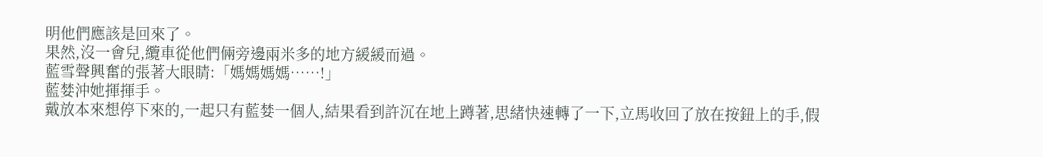明他們應該是回來了。
果然,沒一會兒,纜車從他們倆旁邊兩米多的地方緩緩而過。
藍雪聲興奮的張著大眼睛:「媽媽媽媽……!」
藍婪沖她揮揮手。
戴放本來想停下來的,一起只有藍婪一個人,結果看到許沉在地上蹲著,思緒快速轉了一下,立馬收回了放在按鈕上的手,假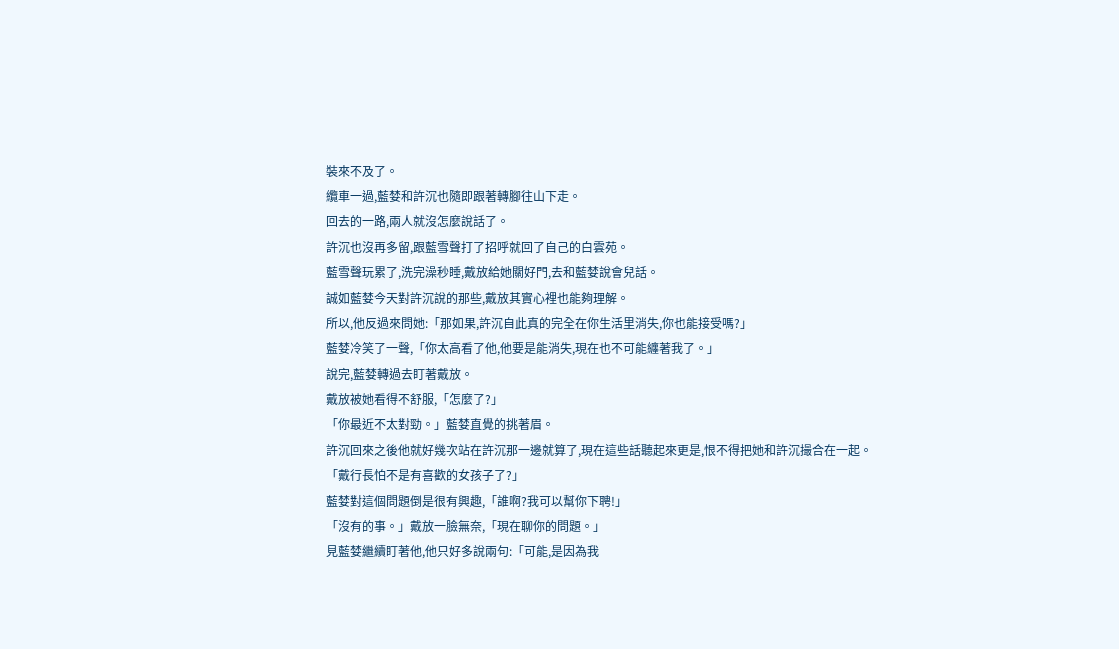裝來不及了。
纜車一過,藍婪和許沉也隨即跟著轉腳往山下走。
回去的一路,兩人就沒怎麼說話了。
許沉也沒再多留,跟藍雪聲打了招呼就回了自己的白雲苑。
藍雪聲玩累了,洗完澡秒睡,戴放給她關好門,去和藍婪說會兒話。
誠如藍婪今天對許沉說的那些,戴放其實心裡也能夠理解。
所以,他反過來問她:「那如果,許沉自此真的完全在你生活里消失,你也能接受嗎?」
藍婪冷笑了一聲,「你太高看了他,他要是能消失,現在也不可能纏著我了。」
說完,藍婪轉過去盯著戴放。
戴放被她看得不舒服,「怎麼了?」
「你最近不太對勁。」藍婪直覺的挑著眉。
許沉回來之後他就好幾次站在許沉那一邊就算了,現在這些話聽起來更是,恨不得把她和許沉撮合在一起。
「戴行長怕不是有喜歡的女孩子了?」
藍婪對這個問題倒是很有興趣,「誰啊?我可以幫你下聘!」
「沒有的事。」戴放一臉無奈,「現在聊你的問題。」
見藍婪繼續盯著他,他只好多說兩句:「可能,是因為我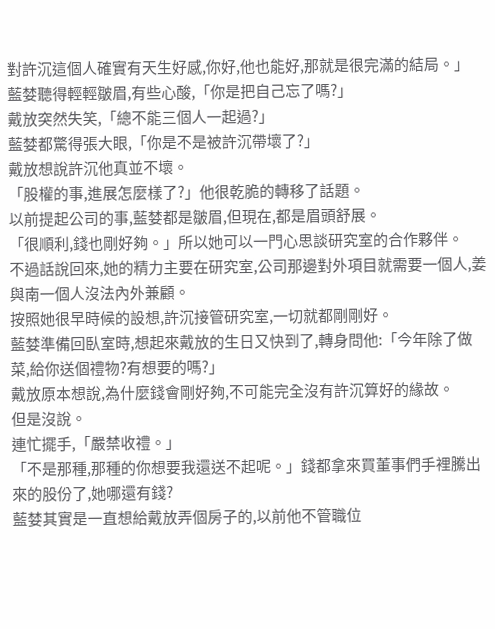對許沉這個人確實有天生好感,你好,他也能好,那就是很完滿的結局。」
藍婪聽得輕輕皺眉,有些心酸,「你是把自己忘了嗎?」
戴放突然失笑,「總不能三個人一起過?」
藍婪都驚得張大眼,「你是不是被許沉帶壞了?」
戴放想說許沉他真並不壞。
「股權的事,進展怎麼樣了?」他很乾脆的轉移了話題。
以前提起公司的事,藍婪都是皺眉,但現在,都是眉頭舒展。
「很順利,錢也剛好夠。」所以她可以一門心思談研究室的合作夥伴。
不過話說回來,她的精力主要在研究室,公司那邊對外項目就需要一個人,姜與南一個人沒法內外兼顧。
按照她很早時候的設想,許沉接管研究室,一切就都剛剛好。
藍婪準備回臥室時,想起來戴放的生日又快到了,轉身問他:「今年除了做菜,給你送個禮物?有想要的嗎?」
戴放原本想說,為什麼錢會剛好夠,不可能完全沒有許沉算好的緣故。
但是沒說。
連忙擺手,「嚴禁收禮。」
「不是那種,那種的你想要我還送不起呢。」錢都拿來買董事們手裡騰出來的股份了,她哪還有錢?
藍婪其實是一直想給戴放弄個房子的,以前他不管職位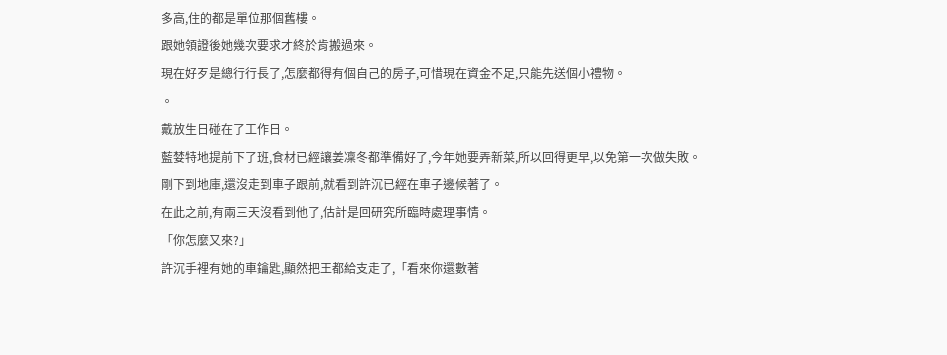多高,住的都是單位那個舊樓。
跟她領證後她幾次要求才終於肯搬過來。
現在好歹是總行行長了,怎麼都得有個自己的房子,可惜現在資金不足,只能先送個小禮物。
。
戴放生日碰在了工作日。
藍婪特地提前下了班,食材已經讓姜凜冬都準備好了,今年她要弄新菜,所以回得更早,以免第一次做失敗。
剛下到地庫,還沒走到車子跟前,就看到許沉已經在車子邊候著了。
在此之前,有兩三天沒看到他了,估計是回研究所臨時處理事情。
「你怎麼又來?」
許沉手裡有她的車鑰匙,顯然把王都給支走了,「看來你還數著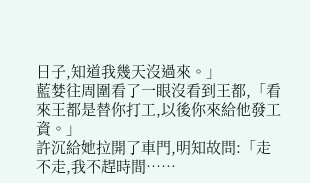日子,知道我幾天沒過來。」
藍婪往周圍看了一眼沒看到王都,「看來王都是替你打工,以後你來給他發工資。」
許沉給她拉開了車門,明知故問:「走不走,我不趕時間……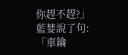你趕不趕?」
藍婪說了句:「車鑰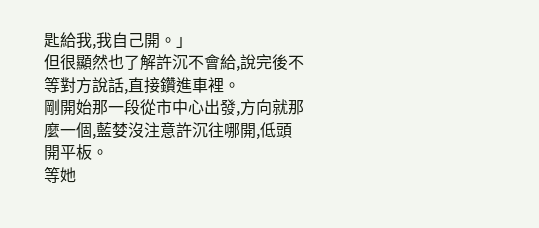匙給我,我自己開。」
但很顯然也了解許沉不會給,說完後不等對方說話,直接鑽進車裡。
剛開始那一段從市中心出發,方向就那麼一個,藍婪沒注意許沉往哪開,低頭開平板。
等她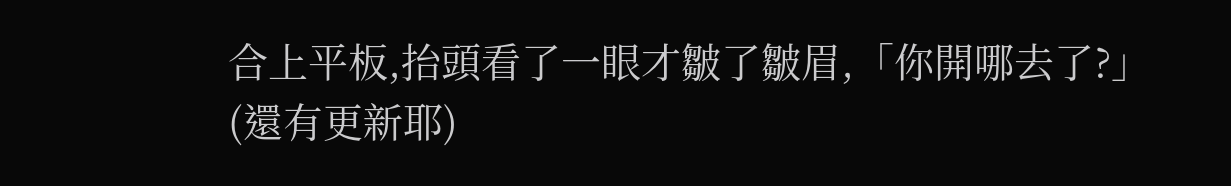合上平板,抬頭看了一眼才皺了皺眉,「你開哪去了?」
(還有更新耶)